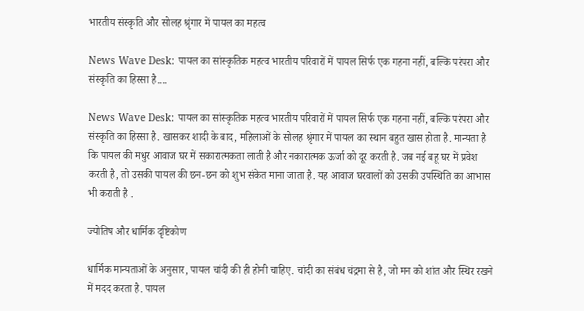भारतीय संस्कृति और सोलह श्रृंगार में पायल का महत्व

News Wave Desk: पायल का सांस्कृतिक महत्व भारतीय परिवारों में पायल सिर्फ एक गहना नहीं, बल्कि परंपरा और संस्कृति का हिस्सा है....

News Wave Desk: पायल का सांस्कृतिक महत्व भारतीय परिवारों में पायल सिर्फ एक गहना नहीं, बल्कि परंपरा और संस्कृति का हिस्सा है. खासकर शादी के बाद, महिलाओं के सोलह श्रृंगार में पायल का स्थान बहुत खास होता है. मान्यता है कि पायल की मधुर आवाज घर में सकारात्मकता लाती है और नकारात्मक ऊर्जा को दूर करती है. जब नई बहू घर में प्रवेश करती है, तो उसकी पायल की छन-छन को शुभ संकेत माना जाता है. यह आवाज घरवालों को उसकी उपस्थिति का आभास भी कराती है .

ज्योतिष और धार्मिक दृष्टिकोण

धार्मिक मान्यताओं के अनुसार, पायल चांदी की ही होनी चाहिए. चांदी का संबंध चंद्रमा से है, जो मन को शांत और स्थिर रखने में मदद करता है. पायल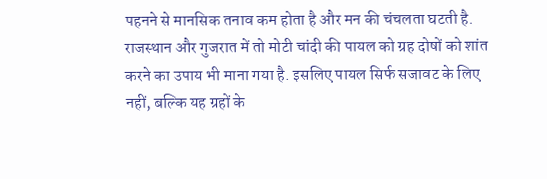पहनने से मानसिक तनाव कम होता है और मन की चंचलता घटती है. राजस्थान और गुजरात में तो मोटी चांदी की पायल को ग्रह दोषों को शांत करने का उपाय भी माना गया है. इसलिए पायल सिर्फ सजावट के लिए नहीं, बल्कि यह ग्रहों के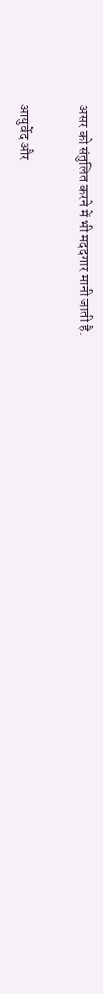असर को संतुलित करने में भी मददगार मानी जाती है.

आयुर्वेद और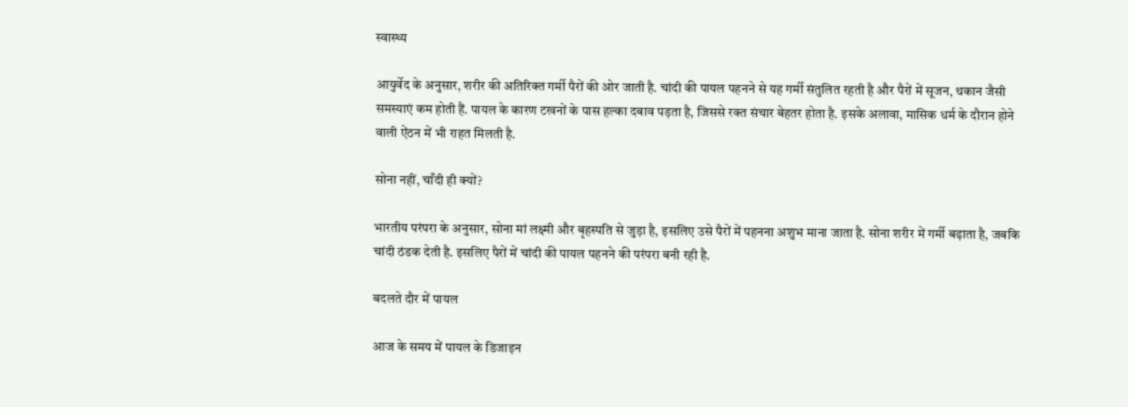स्वास्थ्य

आयुर्वेद के अनुसार, शरीर की अतिरिक्त गर्मी पैरों की ओर जाती है. चांदी की पायल पहनने से यह गर्मी संतुलित रहती है और पैरों में सूजन, थकान जैसी समस्याएं कम होती हैं. पायल के कारण टखनों के पास हल्का दबाव पड़ता है, जिससे रक्त संचार बेहतर होता है. इसके अलावा, मासिक धर्म के दौरान होने वाली ऐंठन में भी राहत मिलती है.

सोना नहीं, चाँदी ही क्यों?

भारतीय परंपरा के अनुसार, सोना मां लक्ष्मी और बृहस्पति से जुड़ा है, इसलिए उसे पैरों में पहनना अशुभ माना जाता है. सोना शरीर में गर्मी बढ़ाता है, जबकि चांदी ठंडक देती है. इसलिए पैरों में चांदी की पायल पहनने की परंपरा बनी रही है.

बदलते दौर में पायल

आज के समय में पायल के डिजाइन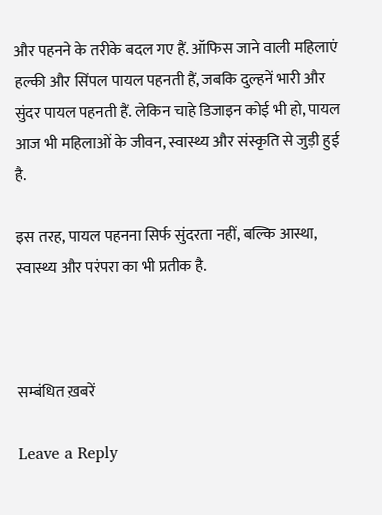और पहनने के तरीके बदल गए हैं. ऑफिस जाने वाली महिलाएं हल्की और सिंपल पायल पहनती हैं, जबकि दुल्हनें भारी और सुंदर पायल पहनती हैं. लेकिन चाहे डिजाइन कोई भी हो, पायल आज भी महिलाओं के जीवन, स्वास्थ्य और संस्कृति से जुड़ी हुई है.

इस तरह, पायल पहनना सिर्फ सुंदरता नहीं, बल्कि आस्था, स्वास्थ्य और परंपरा का भी प्रतीक है.



सम्बंधित ख़बरें

Leave a Reply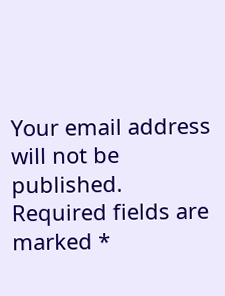Your email address will not be published. Required fields are marked *